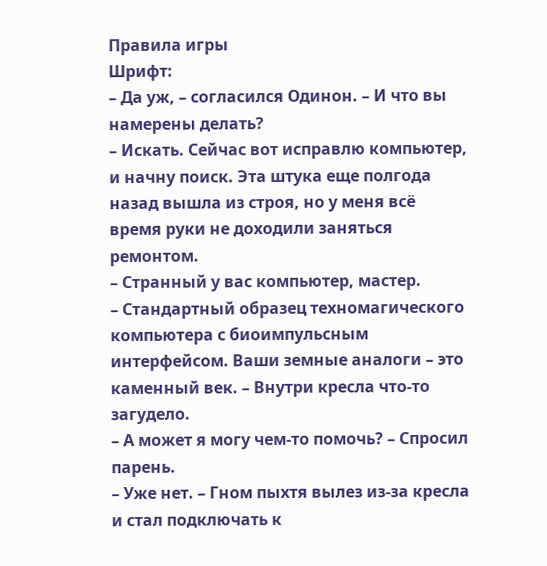Правила игры
Шрифт:
– Да уж, – согласился Одинон. – И что вы намерены делать?
– Искать. Сейчас вот исправлю компьютер, и начну поиск. Эта штука еще полгода назад вышла из строя, но у меня всё время руки не доходили заняться ремонтом.
– Странный у вас компьютер, мастер.
– Стандартный образец техномагического компьютера с биоимпульсным интерфейсом. Ваши земные аналоги – это каменный век. – Внутри кресла что-то загудело.
– А может я могу чем-то помочь? – Спросил парень.
– Уже нет. – Гном пыхтя вылез из-за кресла и стал подключать к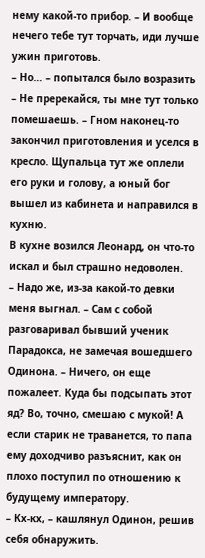нему какой-то прибор. – И вообще нечего тебе тут торчать, иди лучше ужин приготовь.
– Но… – попытался было возразить
– Не пререкайся, ты мне тут только помешаешь. – Гном наконец-то закончил приготовления и уселся в кресло. Щупальца тут же оплели его руки и голову, а юный бог вышел из кабинета и направился в кухню.
В кухне возился Леонард, он что-то искал и был страшно недоволен.
– Надо же, из-за какой-то девки меня выгнал. – Сам с собой разговаривал бывший ученик Парадокса, не замечая вошедшего Одинона. – Ничего, он еще пожалеет. Куда бы подсыпать этот яд? Во, точно, смешаю с мукой! А если старик не траванется, то папа ему доходчиво разъяснит, как он плохо поступил по отношению к будущему императору.
– Кх-кх, – кашлянул Одинон, решив себя обнаружить.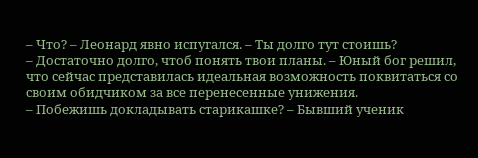– Что? – Леонард явно испугался. – Ты долго тут стоишь?
– Достаточно долго, чтоб понять твои планы. – Юный бог решил, что сейчас представилась идеальная возможность поквитаться со своим обидчиком за все перенесенные унижения.
– Побежишь докладывать старикашке? – Бывший ученик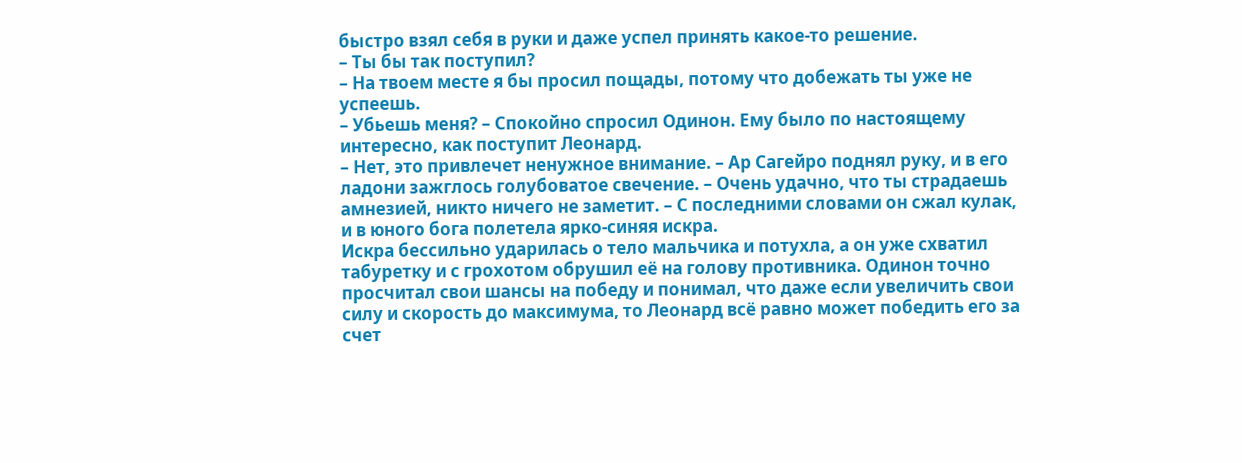быстро взял себя в руки и даже успел принять какое-то решение.
– Ты бы так поступил?
– На твоем месте я бы просил пощады, потому что добежать ты уже не успеешь.
– Убьешь меня? – Спокойно спросил Одинон. Ему было по настоящему интересно, как поступит Леонард.
– Нет, это привлечет ненужное внимание. – Ар Сагейро поднял руку, и в его ладони зажглось голубоватое свечение. – Очень удачно, что ты страдаешь амнезией, никто ничего не заметит. – С последними словами он сжал кулак, и в юного бога полетела ярко-синяя искра.
Искра бессильно ударилась о тело мальчика и потухла, а он уже схватил табуретку и с грохотом обрушил её на голову противника. Одинон точно просчитал свои шансы на победу и понимал, что даже если увеличить свои силу и скорость до максимума, то Леонард всё равно может победить его за счет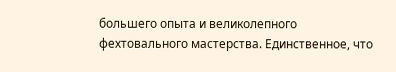большего опыта и великолепного фехтовального мастерства. Единственное, что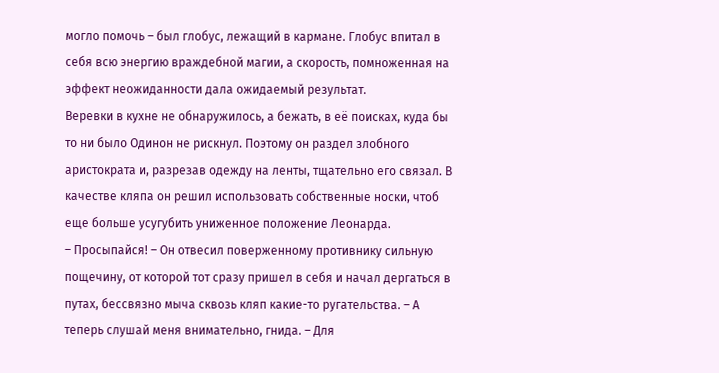могло помочь – был глобус, лежащий в кармане. Глобус впитал в себя всю энергию враждебной магии, а скорость, помноженная на эффект неожиданности дала ожидаемый результат.
Веревки в кухне не обнаружилось, а бежать, в её поисках, куда бы то ни было Одинон не рискнул. Поэтому он раздел злобного аристократа и, разрезав одежду на ленты, тщательно его связал. В качестве кляпа он решил использовать собственные носки, чтоб еще больше усугубить униженное положение Леонарда.
– Просыпайся! – Он отвесил поверженному противнику сильную пощечину, от которой тот сразу пришел в себя и начал дергаться в путах, бессвязно мыча сквозь кляп какие-то ругательства. – А теперь слушай меня внимательно, гнида. – Для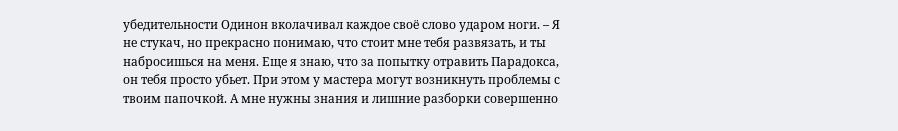убедительности Одинон вколачивал каждое своё слово ударом ноги. – Я не стукач, но прекрасно понимаю, что стоит мне тебя развязать, и ты набросишься на меня. Еще я знаю, что за попытку отравить Парадокса, он тебя просто убьет. При этом у мастера могут возникнуть проблемы с твоим папочкой. А мне нужны знания и лишние разборки совершенно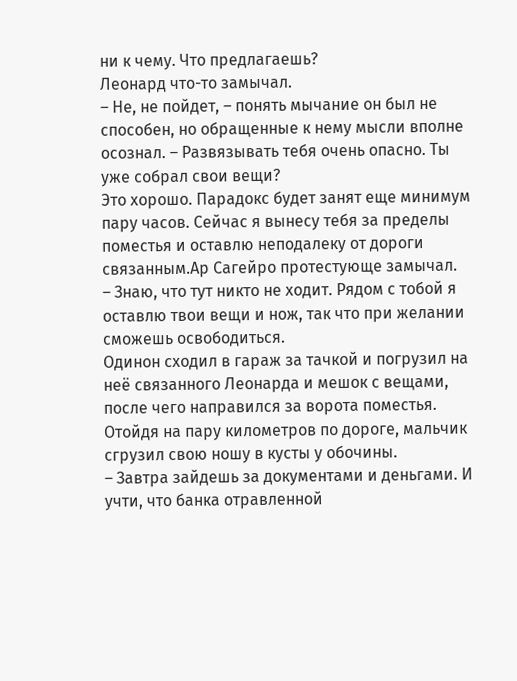ни к чему. Что предлагаешь?
Леонард что-то замычал.
– Не, не пойдет, – понять мычание он был не способен, но обращенные к нему мысли вполне осознал. – Развязывать тебя очень опасно. Ты уже собрал свои вещи?
Это хорошо. Парадокс будет занят еще минимум пару часов. Сейчас я вынесу тебя за пределы поместья и оставлю неподалеку от дороги связанным.Ар Сагейро протестующе замычал.
– Знаю, что тут никто не ходит. Рядом с тобой я оставлю твои вещи и нож, так что при желании сможешь освободиться.
Одинон сходил в гараж за тачкой и погрузил на неё связанного Леонарда и мешок с вещами, после чего направился за ворота поместья. Отойдя на пару километров по дороге, мальчик сгрузил свою ношу в кусты у обочины.
– Завтра зайдешь за документами и деньгами. И учти, что банка отравленной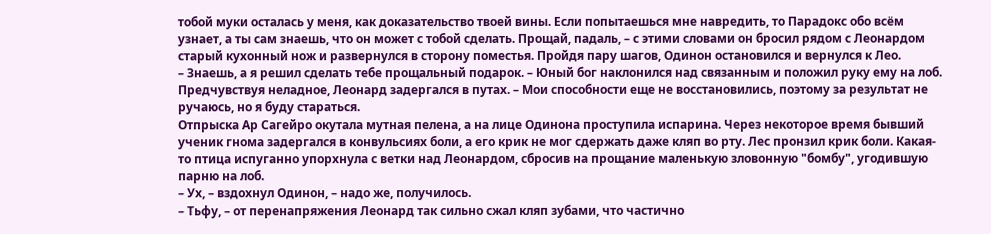тобой муки осталась у меня, как доказательство твоей вины. Если попытаешься мне навредить, то Парадокс обо всём узнает, а ты сам знаешь, что он может с тобой сделать. Прощай, падаль, – с этими словами он бросил рядом с Леонардом старый кухонный нож и развернулся в сторону поместья. Пройдя пару шагов, Одинон остановился и вернулся к Лео.
– Знаешь, а я решил сделать тебе прощальный подарок. – Юный бог наклонился над связанным и положил руку ему на лоб. Предчувствуя неладное, Леонард задергался в путах. – Мои способности еще не восстановились, поэтому за результат не ручаюсь, но я буду стараться.
Отпрыска Ар Сагейро окутала мутная пелена, а на лице Одинона проступила испарина. Через некоторое время бывший ученик гнома задергался в конвульсиях боли, а его крик не мог сдержать даже кляп во рту. Лес пронзил крик боли. Какая-то птица испуганно упорхнула с ветки над Леонардом, сбросив на прощание маленькую зловонную "бомбу", угодившую парню на лоб.
– Ух, – вздохнул Одинон, – надо же, получилось.
– Тьфу, – от перенапряжения Леонард так сильно сжал кляп зубами, что частично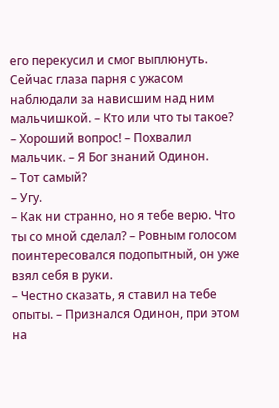его перекусил и смог выплюнуть. Сейчас глаза парня с ужасом наблюдали за нависшим над ним мальчишкой. – Кто или что ты такое?
– Хороший вопрос! – Похвалил мальчик. – Я Бог знаний Одинон.
– Тот самый?
– Угу.
– Как ни странно, но я тебе верю. Что ты со мной сделал? – Ровным голосом поинтересовался подопытный, он уже взял себя в руки.
– Честно сказать, я ставил на тебе опыты. – Признался Одинон, при этом на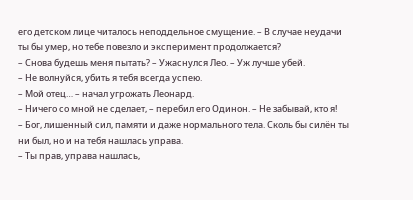его детском лице читалось неподдельное смущение. – В случае неудачи ты бы умер, но тебе повезло и эксперимент продолжается?
– Снова будешь меня пытать? – Ужаснулся Лео. – Уж лучше убей.
– Не волнуйся, убить я тебя всегда успею.
– Мой отец… – начал угрожать Леонард.
– Ничего со мной не сделает, – перебил его Одинон. – Не забывай, кто я!
– Бог, лишенный сил, памяти и даже нормального тела. Сколь бы силён ты ни был, но и на тебя нашлась управа.
– Ты прав, управа нашлась,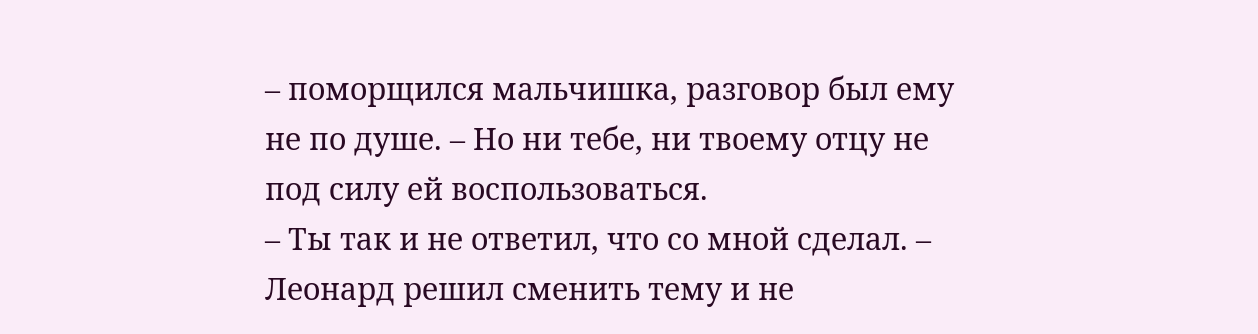– поморщился мальчишка, разговор был ему не по душе. – Но ни тебе, ни твоему отцу не под силу ей воспользоваться.
– Ты так и не ответил, что со мной сделал. – Леонард решил сменить тему и не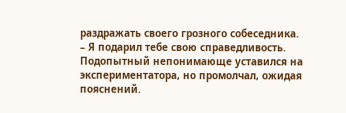раздражать своего грозного собеседника.
– Я подарил тебе свою справедливость.
Подопытный непонимающе уставился на экспериментатора, но промолчал, ожидая пояснений.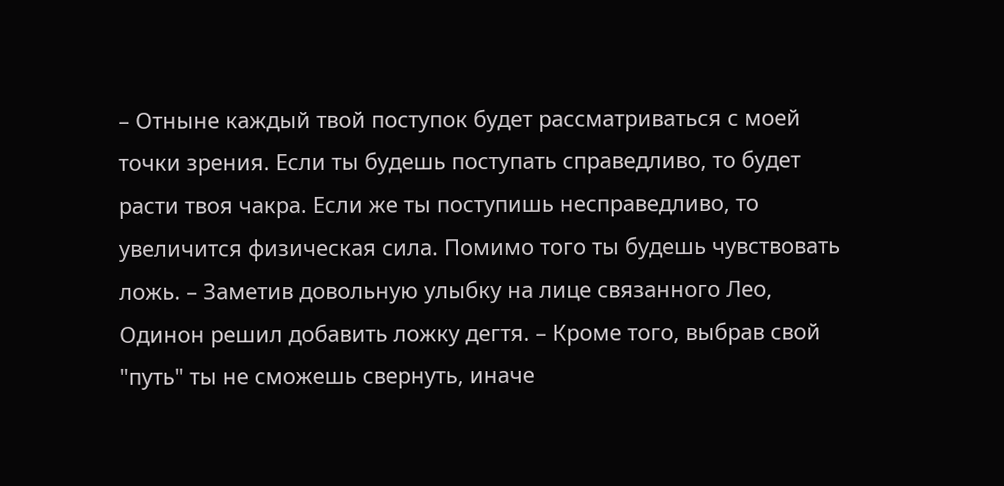– Отныне каждый твой поступок будет рассматриваться с моей точки зрения. Если ты будешь поступать справедливо, то будет расти твоя чакра. Если же ты поступишь несправедливо, то увеличится физическая сила. Помимо того ты будешь чувствовать ложь. – Заметив довольную улыбку на лице связанного Лео, Одинон решил добавить ложку дегтя. – Кроме того, выбрав свой "путь" ты не сможешь свернуть, иначе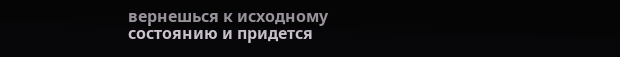вернешься к исходному состоянию и придется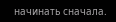начинать сначала.